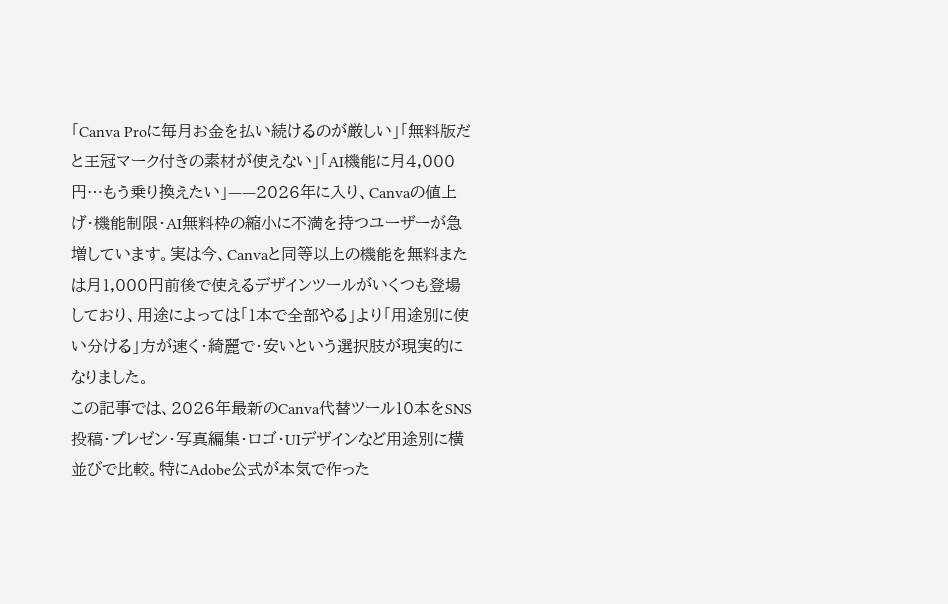「Canva Proに毎月お金を払い続けるのが厳しい」「無料版だと王冠マーク付きの素材が使えない」「AI機能に月4,000円…もう乗り換えたい」——2026年に入り、Canvaの値上げ・機能制限・AI無料枠の縮小に不満を持つユーザーが急増しています。実は今、Canvaと同等以上の機能を無料または月1,000円前後で使えるデザインツールがいくつも登場しており、用途によっては「1本で全部やる」より「用途別に使い分ける」方が速く・綺麗で・安いという選択肢が現実的になりました。
この記事では、2026年最新のCanva代替ツール10本をSNS投稿・プレゼン・写真編集・ロゴ・UIデザインなど用途別に横並びで比較。特にAdobe公式が本気で作った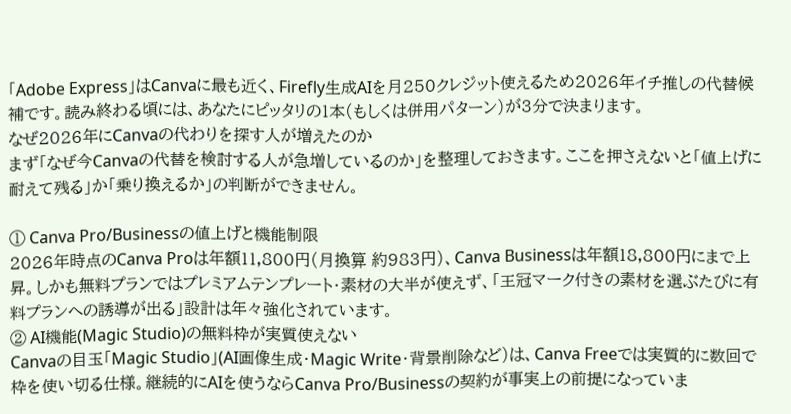「Adobe Express」はCanvaに最も近く、Firefly生成AIを月250クレジット使えるため2026年イチ推しの代替候補です。読み終わる頃には、あなたにピッタリの1本(もしくは併用パターン)が3分で決まります。
なぜ2026年にCanvaの代わりを探す人が増えたのか
まず「なぜ今Canvaの代替を検討する人が急増しているのか」を整理しておきます。ここを押さえないと「値上げに耐えて残る」か「乗り換えるか」の判断ができません。

① Canva Pro/Businessの値上げと機能制限
2026年時点のCanva Proは年額11,800円(月換算 約983円)、Canva Businessは年額18,800円にまで上昇。しかも無料プランではプレミアムテンプレート・素材の大半が使えず、「王冠マーク付きの素材を選ぶたびに有料プランへの誘導が出る」設計は年々強化されています。
② AI機能(Magic Studio)の無料枠が実質使えない
Canvaの目玉「Magic Studio」(AI画像生成・Magic Write・背景削除など)は、Canva Freeでは実質的に数回で枠を使い切る仕様。継続的にAIを使うならCanva Pro/Businessの契約が事実上の前提になっていま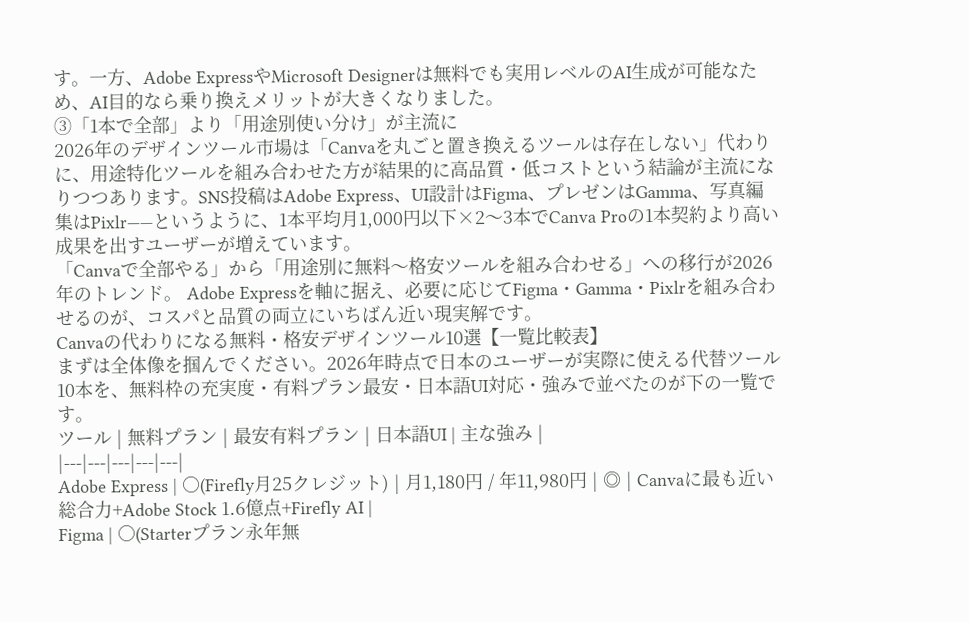す。一方、Adobe ExpressやMicrosoft Designerは無料でも実用レベルのAI生成が可能なため、AI目的なら乗り換えメリットが大きくなりました。
③「1本で全部」より「用途別使い分け」が主流に
2026年のデザインツール市場は「Canvaを丸ごと置き換えるツールは存在しない」代わりに、用途特化ツールを組み合わせた方が結果的に高品質・低コストという結論が主流になりつつあります。SNS投稿はAdobe Express、UI設計はFigma、プレゼンはGamma、写真編集はPixlr——というように、1本平均月1,000円以下×2〜3本でCanva Proの1本契約より高い成果を出すユーザーが増えています。
「Canvaで全部やる」から「用途別に無料〜格安ツールを組み合わせる」への移行が2026年のトレンド。 Adobe Expressを軸に据え、必要に応じてFigma・Gamma・Pixlrを組み合わせるのが、コスパと品質の両立にいちばん近い現実解です。
Canvaの代わりになる無料・格安デザインツール10選【一覧比較表】
まずは全体像を掴んでください。2026年時点で日本のユーザーが実際に使える代替ツール10本を、無料枠の充実度・有料プラン最安・日本語UI対応・強みで並べたのが下の一覧です。
ツール | 無料プラン | 最安有料プラン | 日本語UI | 主な強み |
|---|---|---|---|---|
Adobe Express | ○(Firefly月25クレジット) | 月1,180円 / 年11,980円 | ◎ | Canvaに最も近い総合力+Adobe Stock 1.6億点+Firefly AI |
Figma | ○(Starterプラン永年無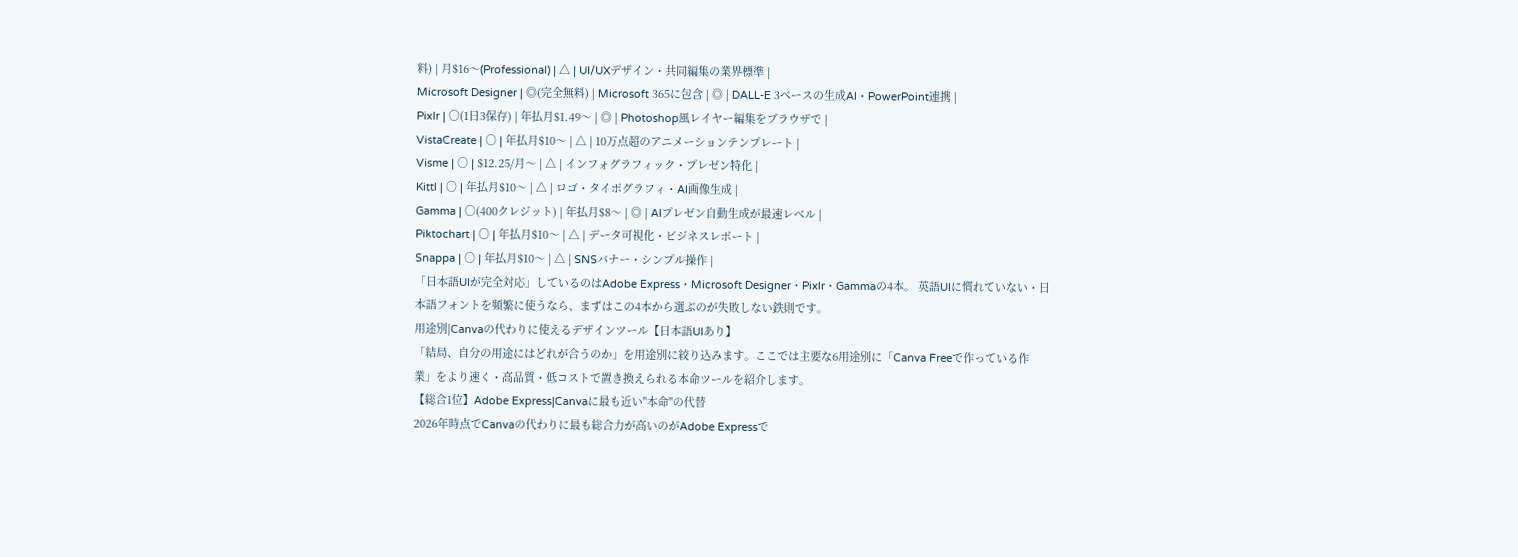料) | 月$16〜(Professional) | △ | UI/UXデザイン・共同編集の業界標準 |
Microsoft Designer | ◎(完全無料) | Microsoft 365に包含 | ◎ | DALL-E 3ベースの生成AI・PowerPoint連携 |
Pixlr | ○(1日3保存) | 年払月$1.49〜 | ◎ | Photoshop風レイヤー編集をブラウザで |
VistaCreate | ○ | 年払月$10〜 | △ | 10万点超のアニメーションテンプレート |
Visme | ○ | $12.25/月〜 | △ | インフォグラフィック・プレゼン特化 |
Kittl | ○ | 年払月$10〜 | △ | ロゴ・タイポグラフィ・AI画像生成 |
Gamma | ○(400クレジット) | 年払月$8〜 | ◎ | AIプレゼン自動生成が最速レベル |
Piktochart | ○ | 年払月$10〜 | △ | データ可視化・ビジネスレポート |
Snappa | ○ | 年払月$10〜 | △ | SNSバナー・シンプル操作 |
「日本語UIが完全対応」しているのはAdobe Express・Microsoft Designer・Pixlr・Gammaの4本。 英語UIに慣れていない・日本語フォントを頻繁に使うなら、まずはこの4本から選ぶのが失敗しない鉄則です。
用途別|Canvaの代わりに使えるデザインツール【日本語UIあり】
「結局、自分の用途にはどれが合うのか」を用途別に絞り込みます。ここでは主要な6用途別に「Canva Freeで作っている作業」をより速く・高品質・低コストで置き換えられる本命ツールを紹介します。
【総合1位】Adobe Express|Canvaに最も近い"本命"の代替
2026年時点でCanvaの代わりに最も総合力が高いのがAdobe Expressで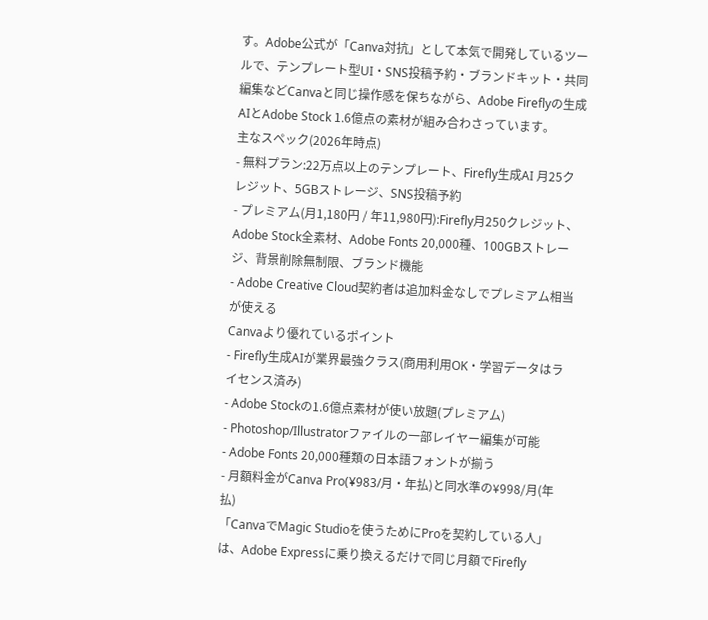す。Adobe公式が「Canva対抗」として本気で開発しているツールで、テンプレート型UI・SNS投稿予約・ブランドキット・共同編集などCanvaと同じ操作感を保ちながら、Adobe Fireflyの生成AIとAdobe Stock 1.6億点の素材が組み合わさっています。
主なスペック(2026年時点)
- 無料プラン:22万点以上のテンプレート、Firefly生成AI 月25クレジット、5GBストレージ、SNS投稿予約
- プレミアム(月1,180円 / 年11,980円):Firefly月250クレジット、Adobe Stock全素材、Adobe Fonts 20,000種、100GBストレージ、背景削除無制限、ブランド機能
- Adobe Creative Cloud契約者は追加料金なしでプレミアム相当が使える
Canvaより優れているポイント
- Firefly生成AIが業界最強クラス(商用利用OK・学習データはライセンス済み)
- Adobe Stockの1.6億点素材が使い放題(プレミアム)
- Photoshop/Illustratorファイルの一部レイヤー編集が可能
- Adobe Fonts 20,000種類の日本語フォントが揃う
- 月額料金がCanva Pro(¥983/月・年払)と同水準の¥998/月(年払)
「CanvaでMagic Studioを使うためにProを契約している人」は、Adobe Expressに乗り換えるだけで同じ月額でFirefly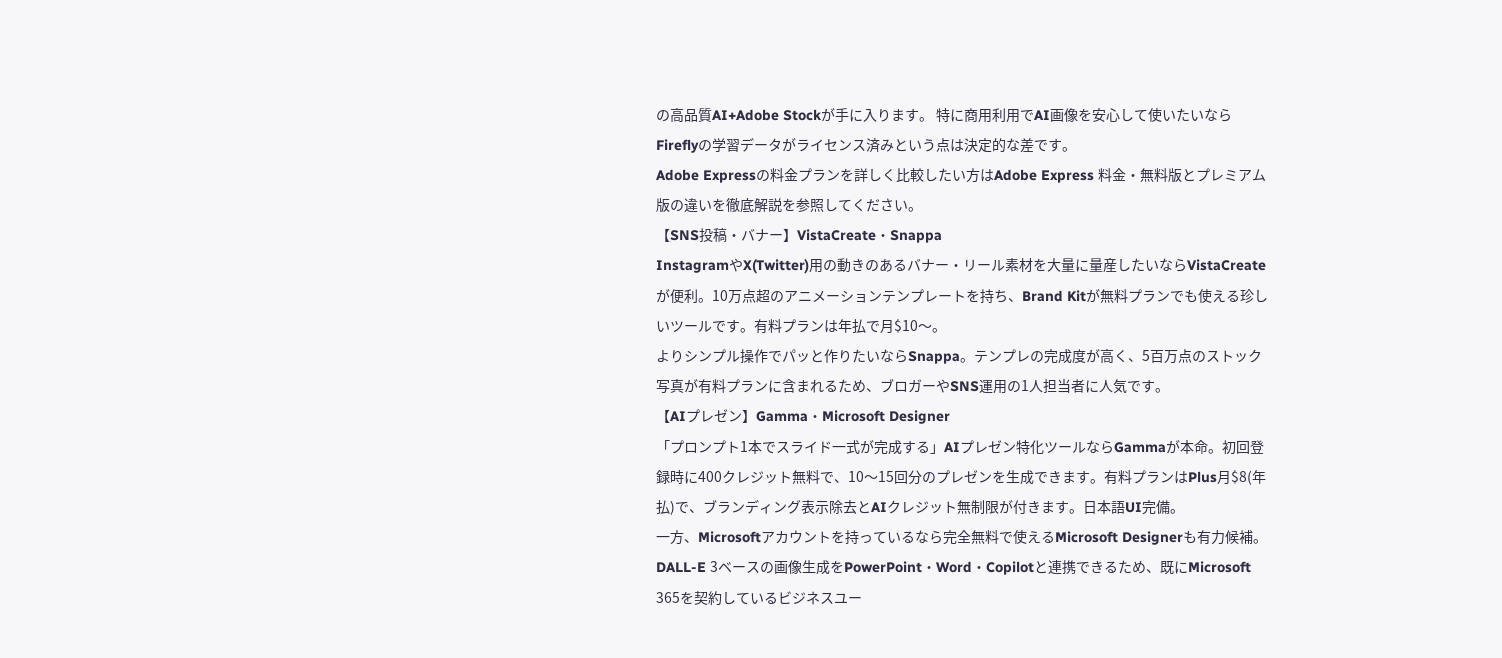の高品質AI+Adobe Stockが手に入ります。 特に商用利用でAI画像を安心して使いたいならFireflyの学習データがライセンス済みという点は決定的な差です。
Adobe Expressの料金プランを詳しく比較したい方はAdobe Express 料金・無料版とプレミアム版の違いを徹底解説を参照してください。
【SNS投稿・バナー】VistaCreate・Snappa
InstagramやX(Twitter)用の動きのあるバナー・リール素材を大量に量産したいならVistaCreateが便利。10万点超のアニメーションテンプレートを持ち、Brand Kitが無料プランでも使える珍しいツールです。有料プランは年払で月$10〜。
よりシンプル操作でパッと作りたいならSnappa。テンプレの完成度が高く、5百万点のストック写真が有料プランに含まれるため、ブロガーやSNS運用の1人担当者に人気です。
【AIプレゼン】Gamma・Microsoft Designer
「プロンプト1本でスライド一式が完成する」AIプレゼン特化ツールならGammaが本命。初回登録時に400クレジット無料で、10〜15回分のプレゼンを生成できます。有料プランはPlus月$8(年払)で、ブランディング表示除去とAIクレジット無制限が付きます。日本語UI完備。
一方、Microsoftアカウントを持っているなら完全無料で使えるMicrosoft Designerも有力候補。DALL-E 3ベースの画像生成をPowerPoint・Word・Copilotと連携できるため、既にMicrosoft 365を契約しているビジネスユー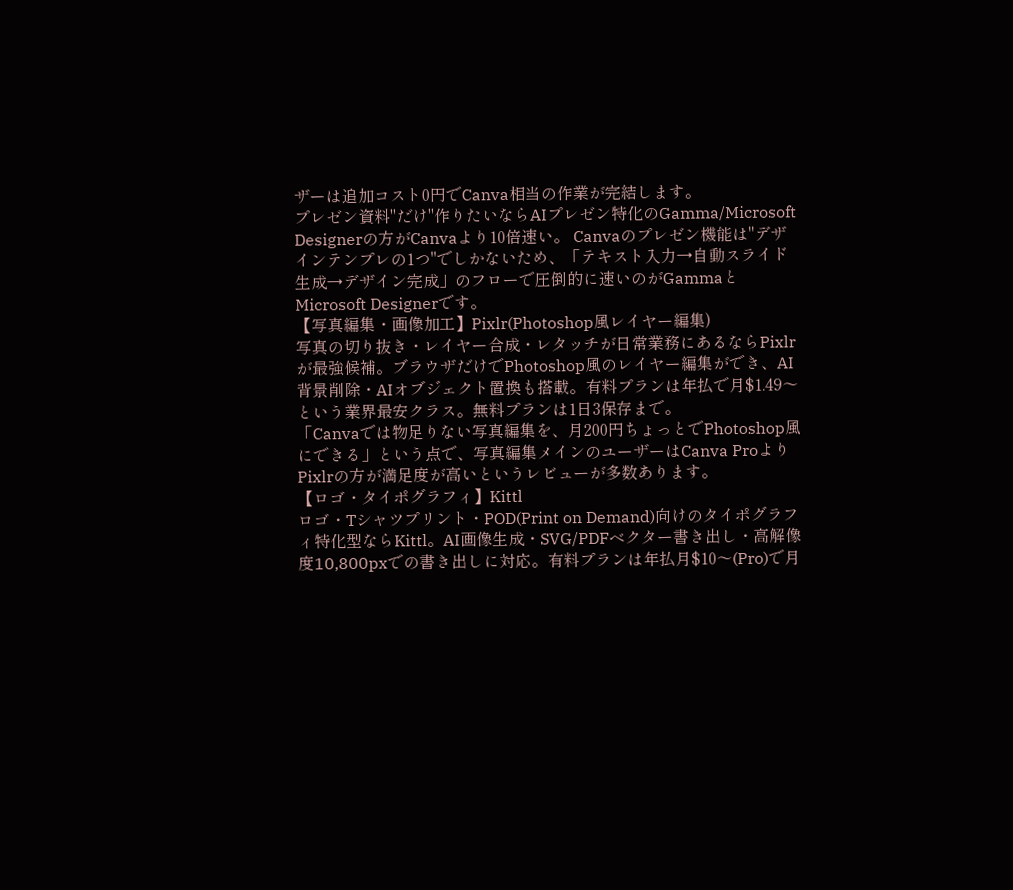ザーは追加コスト0円でCanva相当の作業が完結します。
プレゼン資料"だけ"作りたいならAIプレゼン特化のGamma/Microsoft Designerの方がCanvaより10倍速い。 Canvaのプレゼン機能は"デザインテンプレの1つ"でしかないため、「テキスト入力→自動スライド生成→デザイン完成」のフローで圧倒的に速いのがGammaとMicrosoft Designerです。
【写真編集・画像加工】Pixlr(Photoshop風レイヤー編集)
写真の切り抜き・レイヤー合成・レタッチが日常業務にあるならPixlrが最強候補。ブラウザだけでPhotoshop風のレイヤー編集ができ、AI背景削除・AIオブジェクト置換も搭載。有料プランは年払で月$1.49〜という業界最安クラス。無料プランは1日3保存まで。
「Canvaでは物足りない写真編集を、月200円ちょっとでPhotoshop風にできる」という点で、写真編集メインのユーザーはCanva ProよりPixlrの方が満足度が高いというレビューが多数あります。
【ロゴ・タイポグラフィ】Kittl
ロゴ・Tシャツプリント・POD(Print on Demand)向けのタイポグラフィ特化型ならKittl。AI画像生成・SVG/PDFベクター書き出し・高解像度10,800pxでの書き出しに対応。有料プランは年払月$10〜(Pro)で月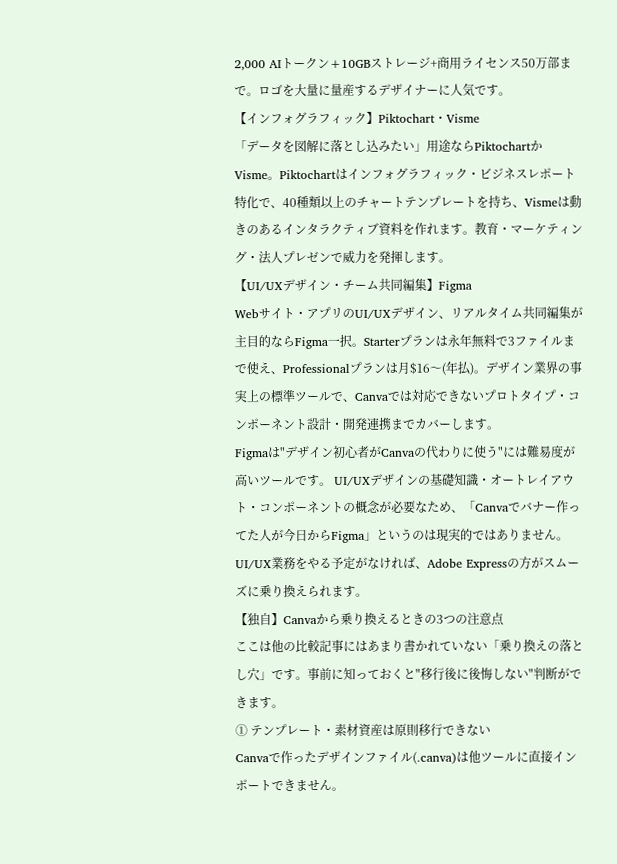2,000 AIトークン+10GBストレージ+商用ライセンス50万部まで。ロゴを大量に量産するデザイナーに人気です。
【インフォグラフィック】Piktochart・Visme
「データを図解に落とし込みたい」用途ならPiktochartかVisme。Piktochartはインフォグラフィック・ビジネスレポート特化で、40種類以上のチャートテンプレートを持ち、Vismeは動きのあるインタラクティブ資料を作れます。教育・マーケティング・法人プレゼンで威力を発揮します。
【UI/UXデザイン・チーム共同編集】Figma
Webサイト・アプリのUI/UXデザイン、リアルタイム共同編集が主目的ならFigma一択。Starterプランは永年無料で3ファイルまで使え、Professionalプランは月$16〜(年払)。デザイン業界の事実上の標準ツールで、Canvaでは対応できないプロトタイプ・コンポーネント設計・開発連携までカバーします。
Figmaは"デザイン初心者がCanvaの代わりに使う"には難易度が高いツールです。 UI/UXデザインの基礎知識・オートレイアウト・コンポーネントの概念が必要なため、「Canvaでバナー作ってた人が今日からFigma」というのは現実的ではありません。UI/UX業務をやる予定がなければ、Adobe Expressの方がスムーズに乗り換えられます。
【独自】Canvaから乗り換えるときの3つの注意点
ここは他の比較記事にはあまり書かれていない「乗り換えの落とし穴」です。事前に知っておくと"移行後に後悔しない"判断ができます。
① テンプレート・素材資産は原則移行できない
Canvaで作ったデザインファイル(.canva)は他ツールに直接インポートできません。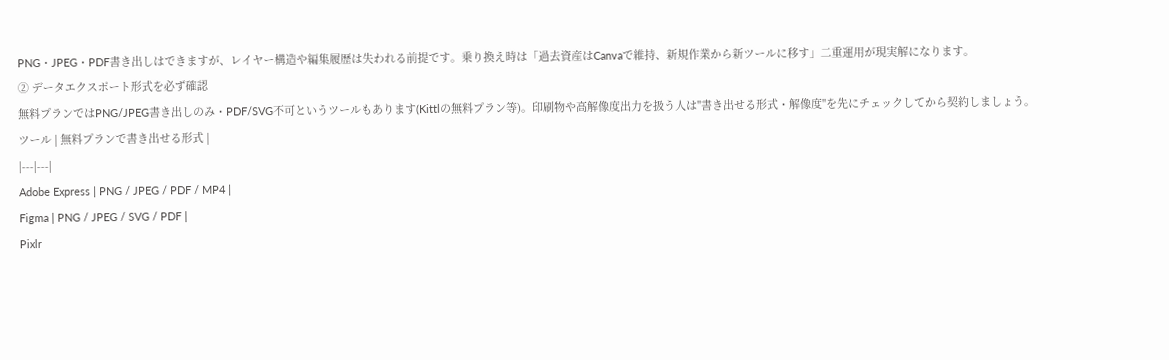PNG・JPEG・PDF書き出しはできますが、レイヤー構造や編集履歴は失われる前提です。乗り換え時は「過去資産はCanvaで維持、新規作業から新ツールに移す」二重運用が現実解になります。
② データエクスポート形式を必ず確認
無料プランではPNG/JPEG書き出しのみ・PDF/SVG不可というツールもあります(Kittlの無料プラン等)。印刷物や高解像度出力を扱う人は"書き出せる形式・解像度"を先にチェックしてから契約しましょう。
ツール | 無料プランで書き出せる形式 |
|---|---|
Adobe Express | PNG / JPEG / PDF / MP4 |
Figma | PNG / JPEG / SVG / PDF |
Pixlr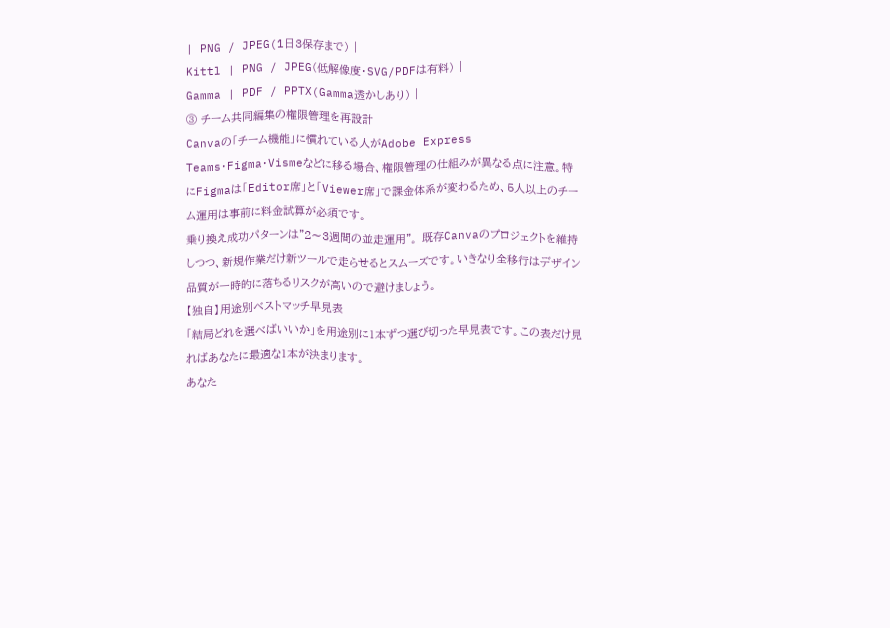| PNG / JPEG(1日3保存まで) |
Kittl | PNG / JPEG(低解像度・SVG/PDFは有料) |
Gamma | PDF / PPTX(Gamma透かしあり) |
③ チーム共同編集の権限管理を再設計
Canvaの「チーム機能」に慣れている人がAdobe Express Teams・Figma・Vismeなどに移る場合、権限管理の仕組みが異なる点に注意。特にFigmaは「Editor席」と「Viewer席」で課金体系が変わるため、5人以上のチーム運用は事前に料金試算が必須です。
乗り換え成功パターンは"2〜3週間の並走運用"。 既存Canvaのプロジェクトを維持しつつ、新規作業だけ新ツールで走らせるとスムーズです。いきなり全移行はデザイン品質が一時的に落ちるリスクが高いので避けましょう。
【独自】用途別ベストマッチ早見表
「結局どれを選べばいいか」を用途別に1本ずつ選び切った早見表です。この表だけ見ればあなたに最適な1本が決まります。
あなた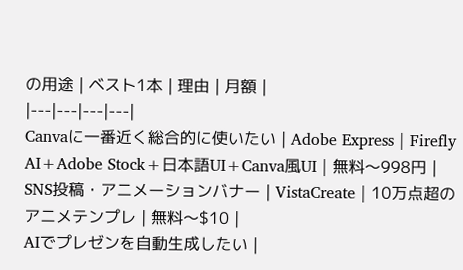の用途 | ベスト1本 | 理由 | 月額 |
|---|---|---|---|
Canvaに一番近く総合的に使いたい | Adobe Express | Firefly AI+Adobe Stock+日本語UI+Canva風UI | 無料〜998円 |
SNS投稿・アニメーションバナー | VistaCreate | 10万点超のアニメテンプレ | 無料〜$10 |
AIでプレゼンを自動生成したい |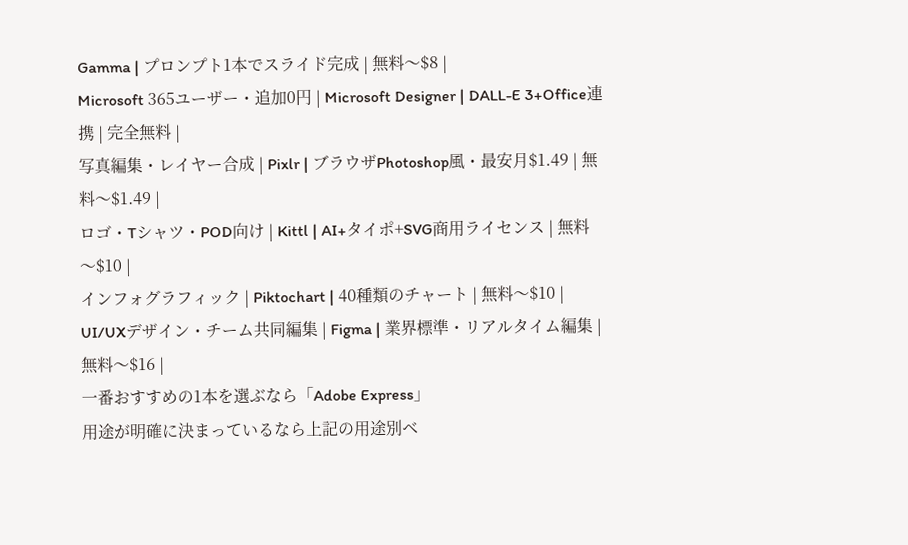Gamma | プロンプト1本でスライド完成 | 無料〜$8 |
Microsoft 365ユーザー・追加0円 | Microsoft Designer | DALL-E 3+Office連携 | 完全無料 |
写真編集・レイヤー合成 | Pixlr | ブラウザPhotoshop風・最安月$1.49 | 無料〜$1.49 |
ロゴ・Tシャツ・POD向け | Kittl | AI+タイポ+SVG商用ライセンス | 無料〜$10 |
インフォグラフィック | Piktochart | 40種類のチャート | 無料〜$10 |
UI/UXデザイン・チーム共同編集 | Figma | 業界標準・リアルタイム編集 | 無料〜$16 |
一番おすすめの1本を選ぶなら「Adobe Express」
用途が明確に決まっているなら上記の用途別ベ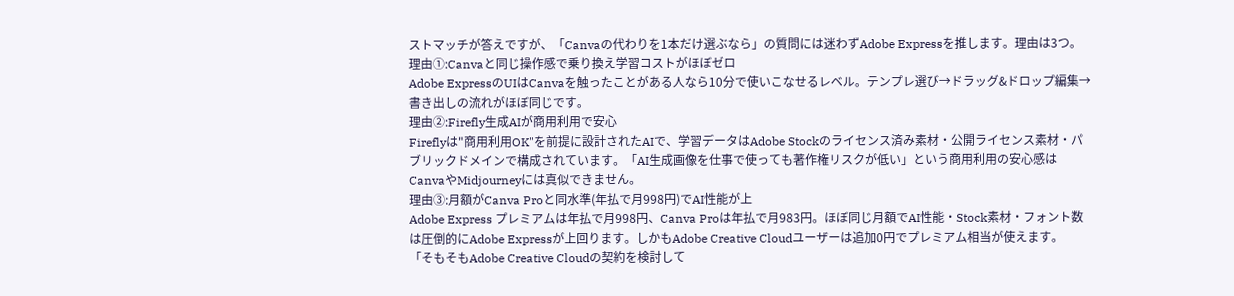ストマッチが答えですが、「Canvaの代わりを1本だけ選ぶなら」の質問には迷わずAdobe Expressを推します。理由は3つ。
理由①:Canvaと同じ操作感で乗り換え学習コストがほぼゼロ
Adobe ExpressのUIはCanvaを触ったことがある人なら10分で使いこなせるレベル。テンプレ選び→ドラッグ&ドロップ編集→書き出しの流れがほぼ同じです。
理由②:Firefly生成AIが商用利用で安心
Fireflyは"商用利用OK"を前提に設計されたAIで、学習データはAdobe Stockのライセンス済み素材・公開ライセンス素材・パブリックドメインで構成されています。「AI生成画像を仕事で使っても著作権リスクが低い」という商用利用の安心感はCanvaやMidjourneyには真似できません。
理由③:月額がCanva Proと同水準(年払で月998円)でAI性能が上
Adobe Express プレミアムは年払で月998円、Canva Proは年払で月983円。ほぼ同じ月額でAI性能・Stock素材・フォント数は圧倒的にAdobe Expressが上回ります。しかもAdobe Creative Cloudユーザーは追加0円でプレミアム相当が使えます。
「そもそもAdobe Creative Cloudの契約を検討して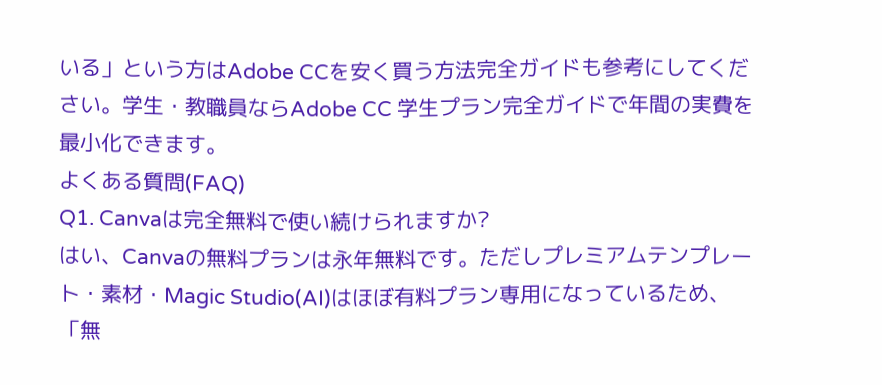いる」という方はAdobe CCを安く買う方法完全ガイドも参考にしてください。学生・教職員ならAdobe CC 学生プラン完全ガイドで年間の実費を最小化できます。
よくある質問(FAQ)
Q1. Canvaは完全無料で使い続けられますか?
はい、Canvaの無料プランは永年無料です。ただしプレミアムテンプレート・素材・Magic Studio(AI)はほぼ有料プラン専用になっているため、「無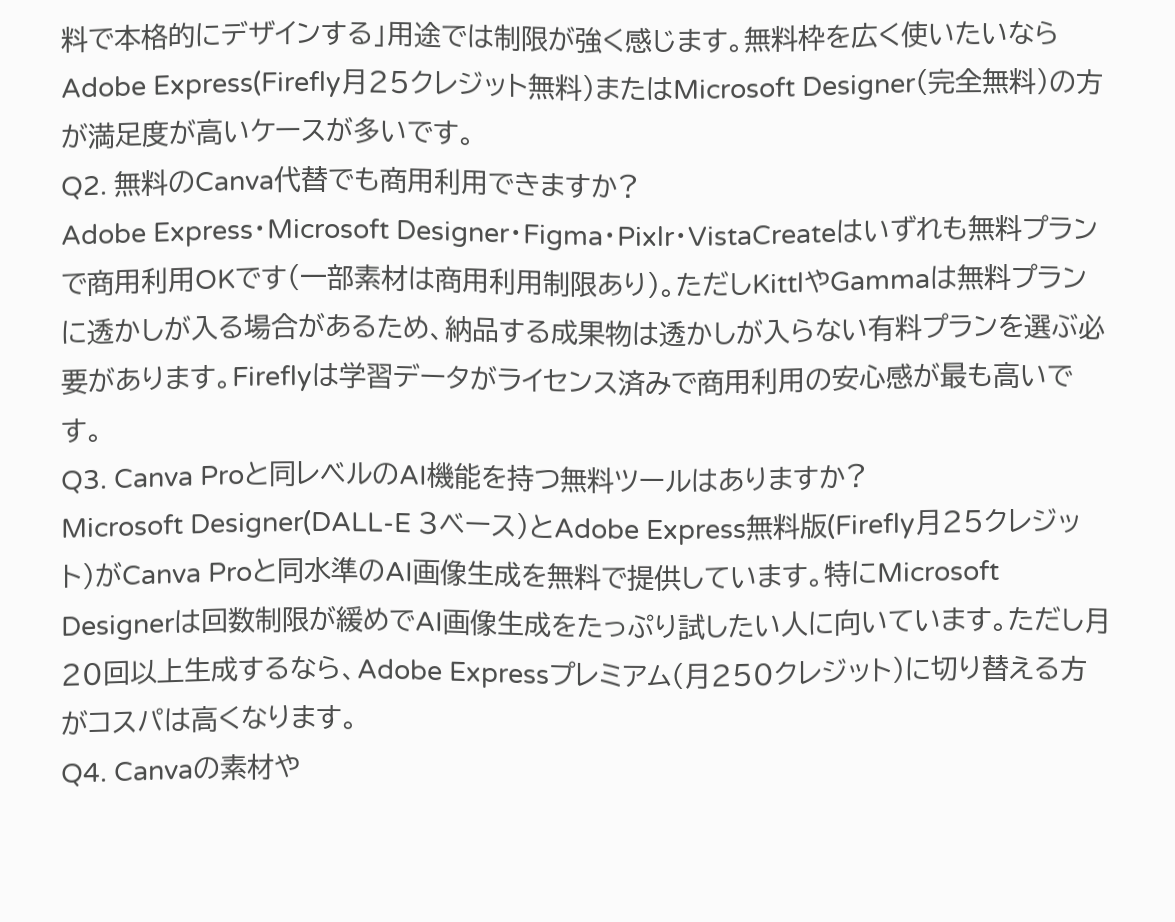料で本格的にデザインする」用途では制限が強く感じます。無料枠を広く使いたいならAdobe Express(Firefly月25クレジット無料)またはMicrosoft Designer(完全無料)の方が満足度が高いケースが多いです。
Q2. 無料のCanva代替でも商用利用できますか?
Adobe Express・Microsoft Designer・Figma・Pixlr・VistaCreateはいずれも無料プランで商用利用OKです(一部素材は商用利用制限あり)。ただしKittlやGammaは無料プランに透かしが入る場合があるため、納品する成果物は透かしが入らない有料プランを選ぶ必要があります。Fireflyは学習データがライセンス済みで商用利用の安心感が最も高いです。
Q3. Canva Proと同レベルのAI機能を持つ無料ツールはありますか?
Microsoft Designer(DALL-E 3ベース)とAdobe Express無料版(Firefly月25クレジット)がCanva Proと同水準のAI画像生成を無料で提供しています。特にMicrosoft Designerは回数制限が緩めでAI画像生成をたっぷり試したい人に向いています。ただし月20回以上生成するなら、Adobe Expressプレミアム(月250クレジット)に切り替える方がコスパは高くなります。
Q4. Canvaの素材や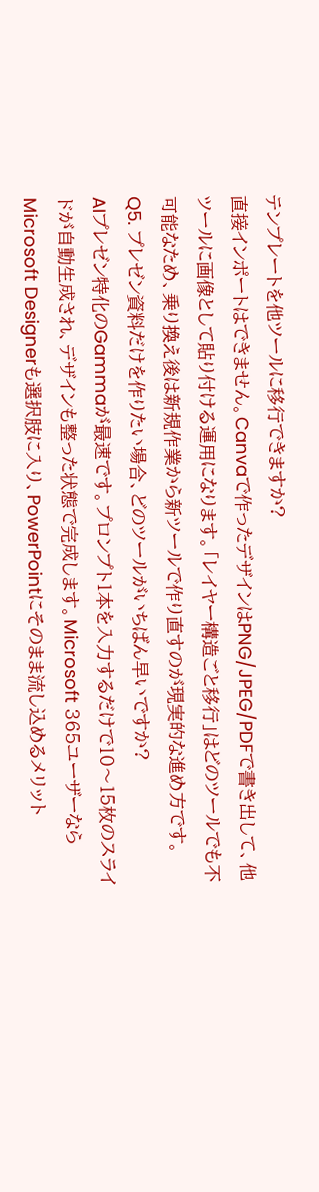テンプレートを他ツールに移行できますか?
直接インポートはできません。Canvaで作ったデザインはPNG/JPEG/PDFで書き出して、他ツールに画像として貼り付ける運用になります。「レイヤー構造ごと移行」はどのツールでも不可能なため、乗り換え後は新規作業から新ツールで作り直すのが現実的な進め方です。
Q5. プレゼン資料だけを作りたい場合、どのツールがいちばん早いですか?
AIプレゼン特化のGammaが最速です。プロンプト1本を入力するだけで10〜15枚のスライドが自動生成され、デザインも整った状態で完成します。Microsoft 365ユーザーならMicrosoft Designerも選択肢に入り、PowerPointにそのまま流し込めるメリット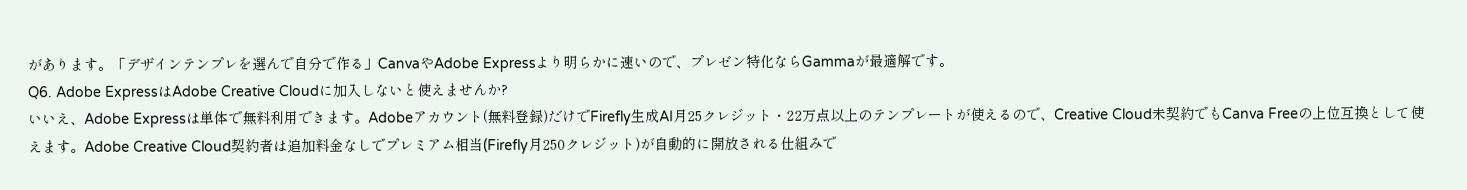があります。「デザインテンプレを選んで自分で作る」CanvaやAdobe Expressより明らかに速いので、プレゼン特化ならGammaが最適解です。
Q6. Adobe ExpressはAdobe Creative Cloudに加入しないと使えませんか?
いいえ、Adobe Expressは単体で無料利用できます。Adobeアカウント(無料登録)だけでFirefly生成AI月25クレジット・22万点以上のテンプレートが使えるので、Creative Cloud未契約でもCanva Freeの上位互換として使えます。Adobe Creative Cloud契約者は追加料金なしでプレミアム相当(Firefly月250クレジット)が自動的に開放される仕組みで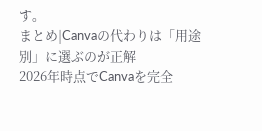す。
まとめ|Canvaの代わりは「用途別」に選ぶのが正解
2026年時点でCanvaを完全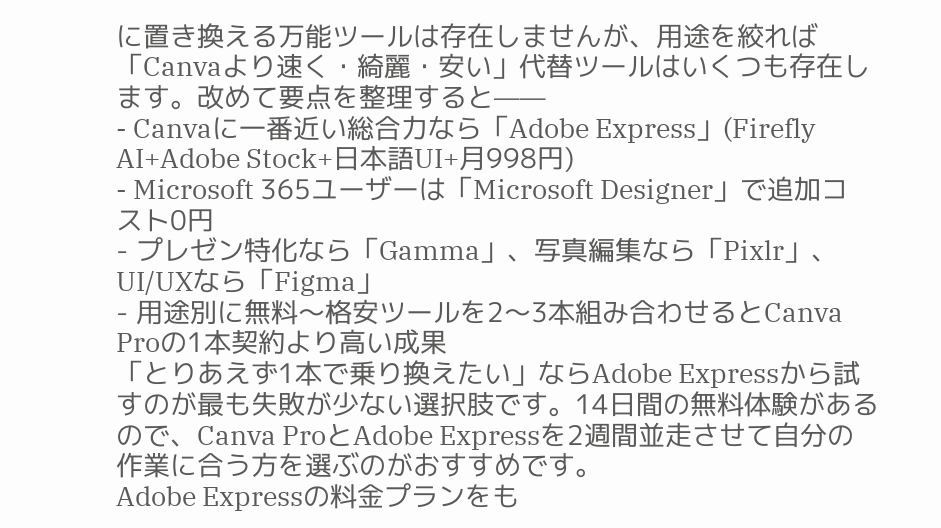に置き換える万能ツールは存在しませんが、用途を絞れば「Canvaより速く・綺麗・安い」代替ツールはいくつも存在します。改めて要点を整理すると——
- Canvaに一番近い総合力なら「Adobe Express」(Firefly AI+Adobe Stock+日本語UI+月998円)
- Microsoft 365ユーザーは「Microsoft Designer」で追加コスト0円
- プレゼン特化なら「Gamma」、写真編集なら「Pixlr」、UI/UXなら「Figma」
- 用途別に無料〜格安ツールを2〜3本組み合わせるとCanva Proの1本契約より高い成果
「とりあえず1本で乗り換えたい」ならAdobe Expressから試すのが最も失敗が少ない選択肢です。14日間の無料体験があるので、Canva ProとAdobe Expressを2週間並走させて自分の作業に合う方を選ぶのがおすすめです。
Adobe Expressの料金プランをも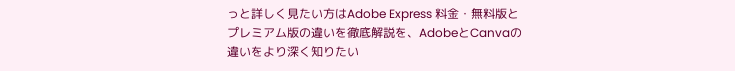っと詳しく見たい方はAdobe Express 料金・無料版とプレミアム版の違いを徹底解説を、AdobeとCanvaの違いをより深く知りたい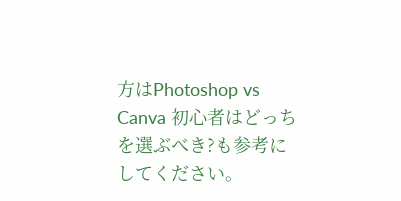方はPhotoshop vs Canva 初心者はどっちを選ぶべき?も参考にしてください。